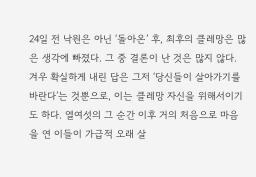24일 전 낙원은 아닌 ‘돌아온’ 후, 최후의 클레망은 많은 생각에 빠졌다. 그 중 결론이 난 것은 많지 않다. 겨우 확실하게 내린 답은 그저 ‘당신들이 살아가기를 바란다’는 것뿐으로, 이는 클레망 자신을 위해서이기도 하다. 열여섯의 그 순간 이후 거의 처음으로 마음을 연 이들이 가급적 오래 살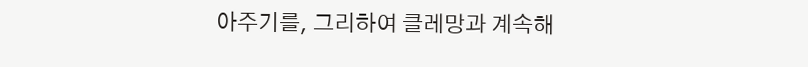아주기를, 그리하여 클레망과 계속해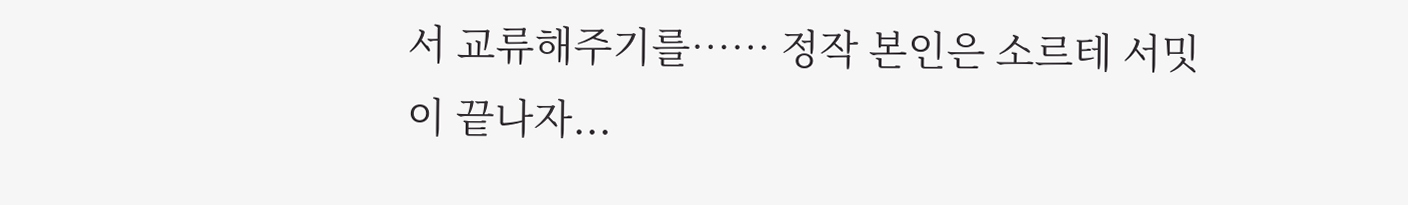서 교류해주기를…… 정작 본인은 소르테 서밋이 끝나자...